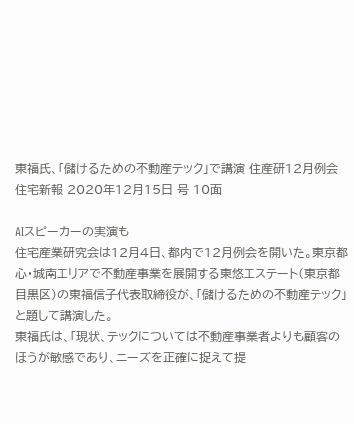東福氏、「儲けるための不動産テック」で講演 住産研12月例会
住宅新報 2020年12月15日 号 10面

AIスピーカーの実演も
住宅産業研究会は12月4日、都内で12月例会を開いた。東京都心・城南エリアで不動産事業を展開する東悠エステート(東京都目黒区)の東福信子代表取締役が、「儲けるための不動産テック」と題して講演した。
東福氏は、「現状、テックについては不動産事業者よりも顧客のほうが敏感であり、ニーズを正確に捉えて提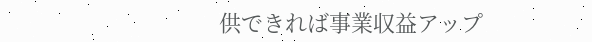供できれば事業収益アップ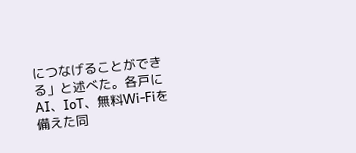につなげることができる」と述べた。各戸にAI、IoT、無料Wi-Fiを備えた同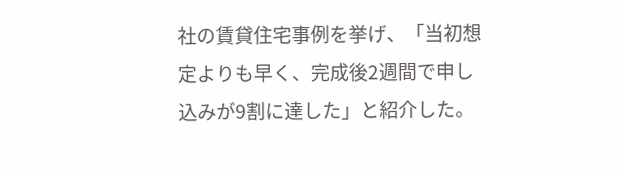社の賃貸住宅事例を挙げ、「当初想定よりも早く、完成後2週間で申し込みが9割に達した」と紹介した。